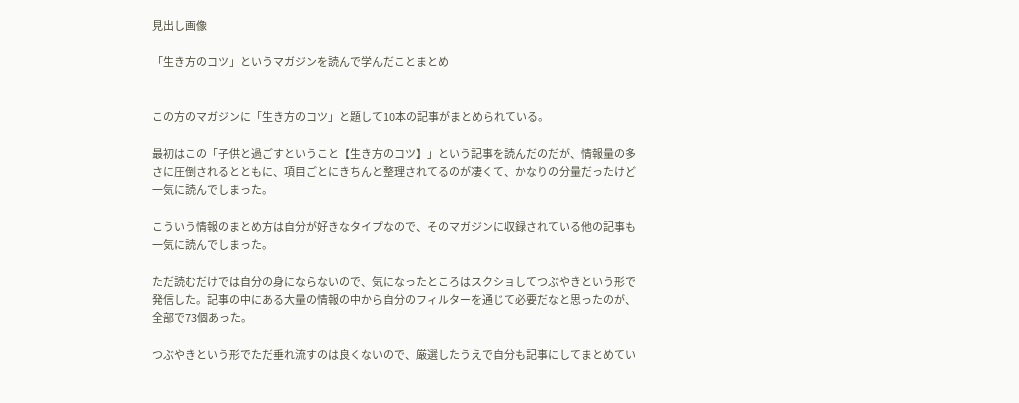見出し画像

「生き方のコツ」というマガジンを読んで学んだことまとめ


この方のマガジンに「生き方のコツ」と題して10本の記事がまとめられている。

最初はこの「子供と過ごすということ【生き方のコツ】」という記事を読んだのだが、情報量の多さに圧倒されるとともに、項目ごとにきちんと整理されてるのが凄くて、かなりの分量だったけど一気に読んでしまった。

こういう情報のまとめ方は自分が好きなタイプなので、そのマガジンに収録されている他の記事も一気に読んでしまった。

ただ読むだけでは自分の身にならないので、気になったところはスクショしてつぶやきという形で発信した。記事の中にある大量の情報の中から自分のフィルターを通じて必要だなと思ったのが、全部で73個あった。

つぶやきという形でただ垂れ流すのは良くないので、厳選したうえで自分も記事にしてまとめてい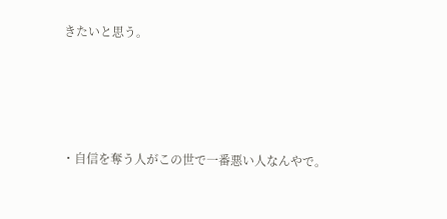きたいと思う。




・自信を奪う人がこの世で一番悪い人なんやで。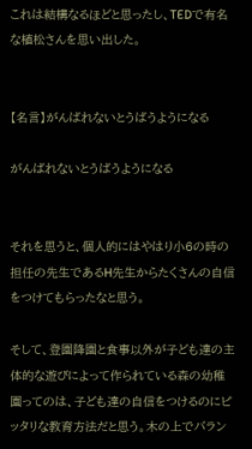これは結構なるほどと思ったし、TEDで有名な植松さんを思い出した。


【名言】がんばれないとうばうようになる

がんばれないとうばうようになる


それを思うと、個人的にはやはり小6の時の担任の先生であるH先生からたくさんの自信をつけてもらったなと思う。

そして、登園降園と食事以外が子ども達の主体的な遊びによって作られている森の幼稚園ってのは、子ども達の自信をつけるのにピッタリな教育方法だと思う。木の上でバラン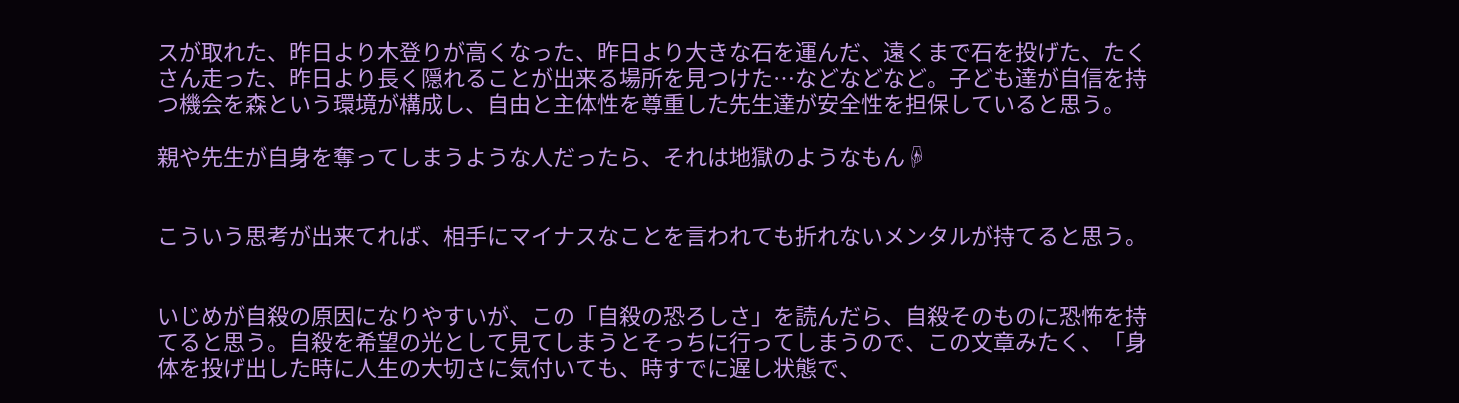スが取れた、昨日より木登りが高くなった、昨日より大きな石を運んだ、遠くまで石を投げた、たくさん走った、昨日より長く隠れることが出来る場所を見つけた…などなどなど。子ども達が自信を持つ機会を森という環境が構成し、自由と主体性を尊重した先生達が安全性を担保していると思う。

親や先生が自身を奪ってしまうような人だったら、それは地獄のようなもん☟


こういう思考が出来てれば、相手にマイナスなことを言われても折れないメンタルが持てると思う。


いじめが自殺の原因になりやすいが、この「自殺の恐ろしさ」を読んだら、自殺そのものに恐怖を持てると思う。自殺を希望の光として見てしまうとそっちに行ってしまうので、この文章みたく、「身体を投げ出した時に人生の大切さに気付いても、時すでに遅し状態で、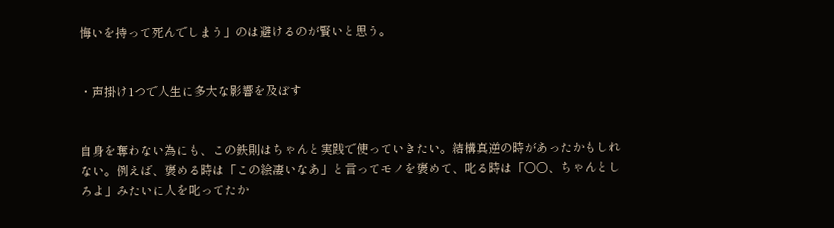悔いを持って死んでしまう」のは避けるのが賢いと思う。


・声掛け1つで人生に多大な影響を及ぼす


自身を奪わない為にも、この鉄則はちゃんと実践で使っていきたい。結構真逆の時があったかもしれない。例えば、褒める時は「この絵凄いなあ」と言ってモノを褒めて、叱る時は「〇〇、ちゃんとしろよ」みたいに人を叱ってたか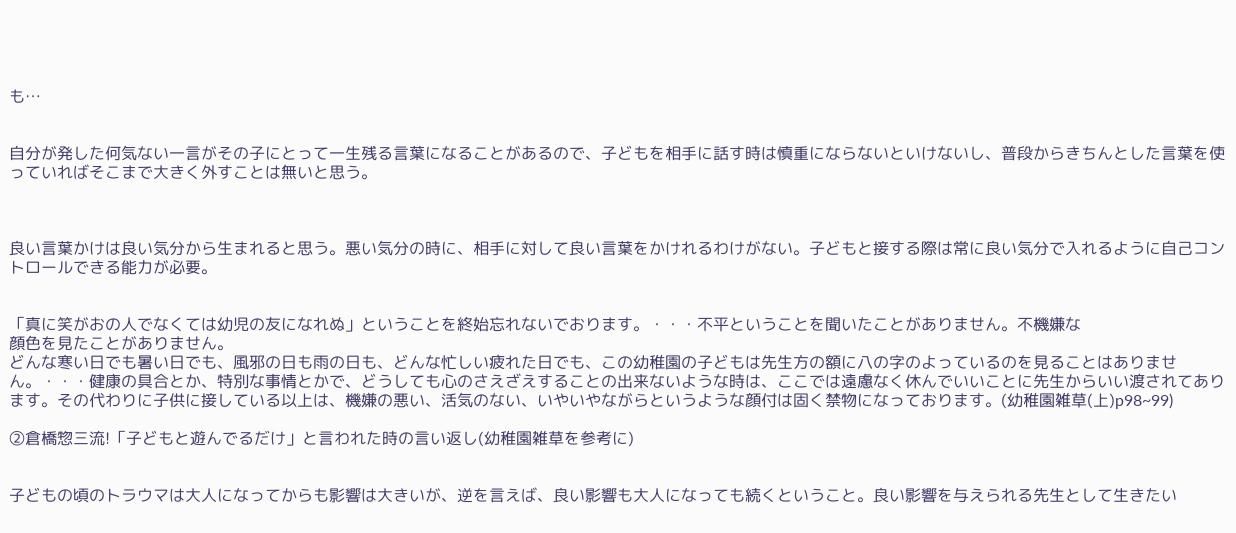も…


自分が発した何気ない一言がその子にとって一生残る言葉になることがあるので、子どもを相手に話す時は慎重にならないといけないし、普段からきちんとした言葉を使っていればそこまで大きく外すことは無いと思う。



良い言葉かけは良い気分から生まれると思う。悪い気分の時に、相手に対して良い言葉をかけれるわけがない。子どもと接する際は常に良い気分で入れるように自己コントロールできる能力が必要。


「真に笑がおの人でなくては幼児の友になれぬ」ということを終始忘れないでおります。・・・不平ということを聞いたことがありません。不機嫌な
顔色を見たことがありません。
どんな寒い日でも暑い日でも、風邪の日も雨の日も、どんな忙しい疲れた日でも、この幼稚園の子どもは先生方の額に八の字のよっているのを見ることはありません。・・・健康の具合とか、特別な事情とかで、どうしても心のさえざえすることの出来ないような時は、ここでは遠慮なく休んでいいことに先生からいい渡されてあります。その代わりに子供に接している以上は、機嫌の悪い、活気のない、いやいやながらというような顔付は固く禁物になっております。(幼稚園雑草(上)p98~99)

②倉橋惣三流!「子どもと遊んでるだけ」と言われた時の言い返し(幼稚園雑草を参考に)


子どもの頃のトラウマは大人になってからも影響は大きいが、逆を言えば、良い影響も大人になっても続くということ。良い影響を与えられる先生として生きたい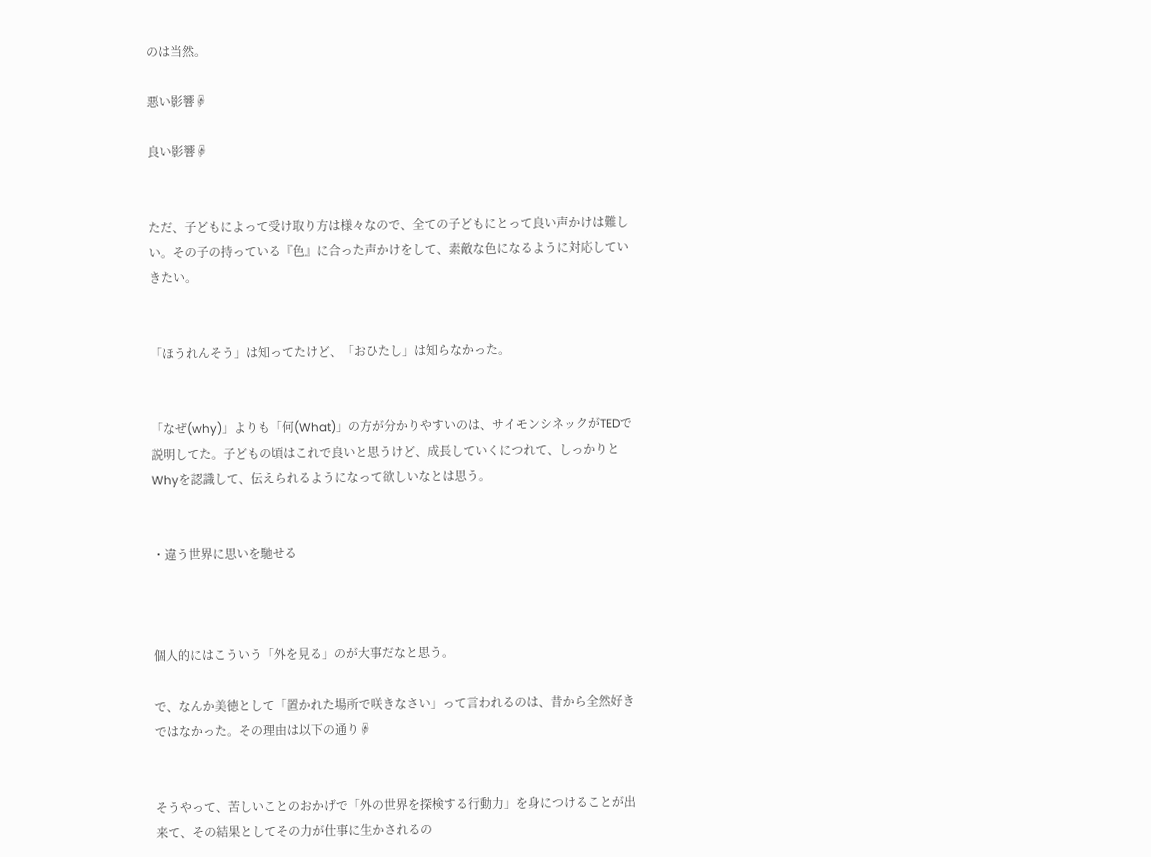のは当然。

悪い影響☟

良い影響☟


ただ、子どもによって受け取り方は様々なので、全ての子どもにとって良い声かけは難しい。その子の持っている『色』に合った声かけをして、素敵な色になるように対応していきたい。


「ほうれんそう」は知ってたけど、「おひたし」は知らなかった。


「なぜ(why)」よりも「何(What)」の方が分かりやすいのは、サイモンシネックがTEDで説明してた。子どもの頃はこれで良いと思うけど、成長していくにつれて、しっかりとWhyを認識して、伝えられるようになって欲しいなとは思う。


・違う世界に思いを馳せる



個人的にはこういう「外を見る」のが大事だなと思う。

で、なんか美徳として「置かれた場所で咲きなさい」って言われるのは、昔から全然好きではなかった。その理由は以下の通り☟


そうやって、苦しいことのおかげで「外の世界を探検する行動力」を身につけることが出来て、その結果としてその力が仕事に生かされるの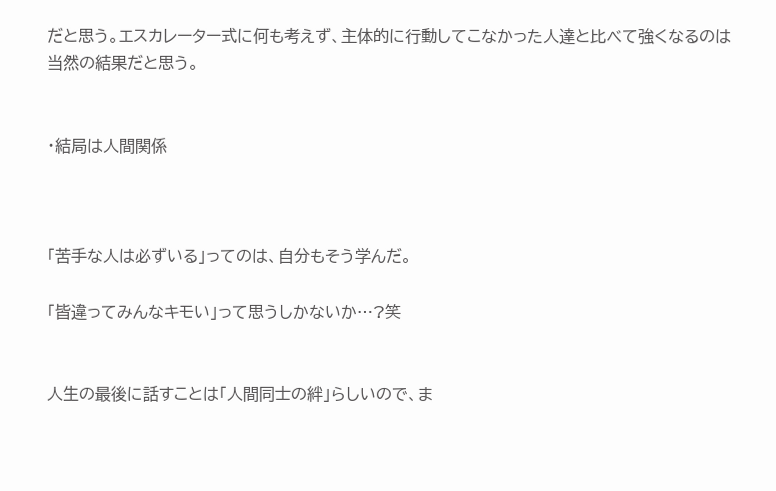だと思う。エスカレーター式に何も考えず、主体的に行動してこなかった人達と比べて強くなるのは当然の結果だと思う。


・結局は人間関係



「苦手な人は必ずいる」ってのは、自分もそう学んだ。

「皆違ってみんなキモい」って思うしかないか…?笑


人生の最後に話すことは「人間同士の絆」らしいので、ま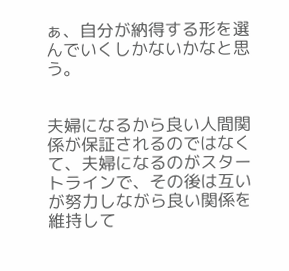ぁ、自分が納得する形を選んでいくしかないかなと思う。


夫婦になるから良い人間関係が保証されるのではなくて、夫婦になるのがスタートラインで、その後は互いが努力しながら良い関係を維持して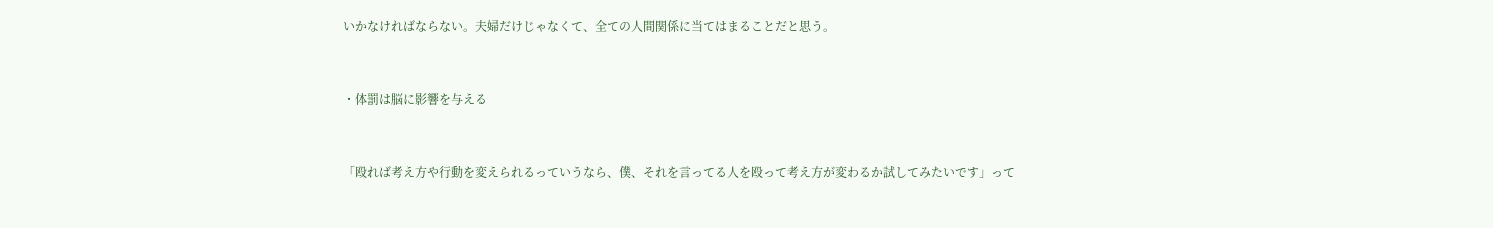いかなければならない。夫婦だけじゃなくて、全ての人間関係に当てはまることだと思う。


・体罰は脳に影響を与える


「殴れば考え方や行動を変えられるっていうなら、僕、それを言ってる人を殴って考え方が変わるか試してみたいです」って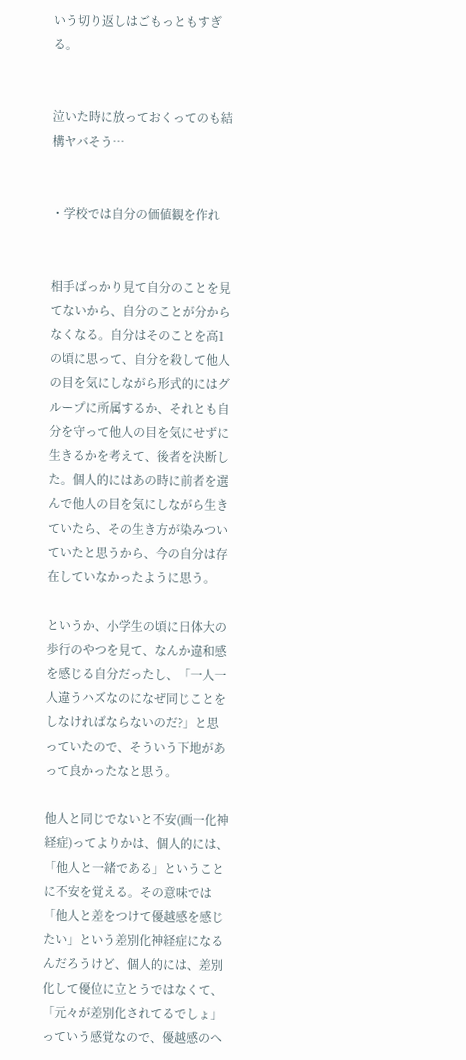いう切り返しはごもっともすぎる。


泣いた時に放っておくってのも結構ヤバそう…


・学校では自分の価値観を作れ


相手ばっかり見て自分のことを見てないから、自分のことが分からなくなる。自分はそのことを高1の頃に思って、自分を殺して他人の目を気にしながら形式的にはグループに所属するか、それとも自分を守って他人の目を気にせずに生きるかを考えて、後者を決断した。個人的にはあの時に前者を選んで他人の目を気にしながら生きていたら、その生き方が染みついていたと思うから、今の自分は存在していなかったように思う。

というか、小学生の頃に日体大の歩行のやつを見て、なんか違和感を感じる自分だったし、「一人一人違うハズなのになぜ同じことをしなければならないのだ?」と思っていたので、そういう下地があって良かったなと思う。

他人と同じでないと不安(画一化神経症)ってよりかは、個人的には、「他人と一緒である」ということに不安を覚える。その意味では「他人と差をつけて優越感を感じたい」という差別化神経症になるんだろうけど、個人的には、差別化して優位に立とうではなくて、「元々が差別化されてるでしょ」っていう感覚なので、優越感のへ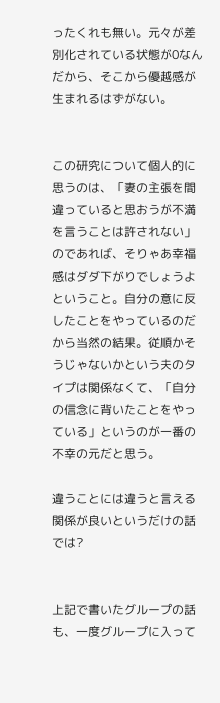ったくれも無い。元々が差別化されている状態が0なんだから、そこから優越感が生まれるはずがない。


この研究について個人的に思うのは、「妻の主張を間違っていると思おうが不満を言うことは許されない」のであれば、そりゃあ幸福感はダダ下がりでしょうよということ。自分の意に反したことをやっているのだから当然の結果。従順かそうじゃないかという夫のタイプは関係なくて、「自分の信念に背いたことをやっている」というのが一番の不幸の元だと思う。

違うことには違うと言える関係が良いというだけの話では?


上記で書いたグループの話も、一度グループに入って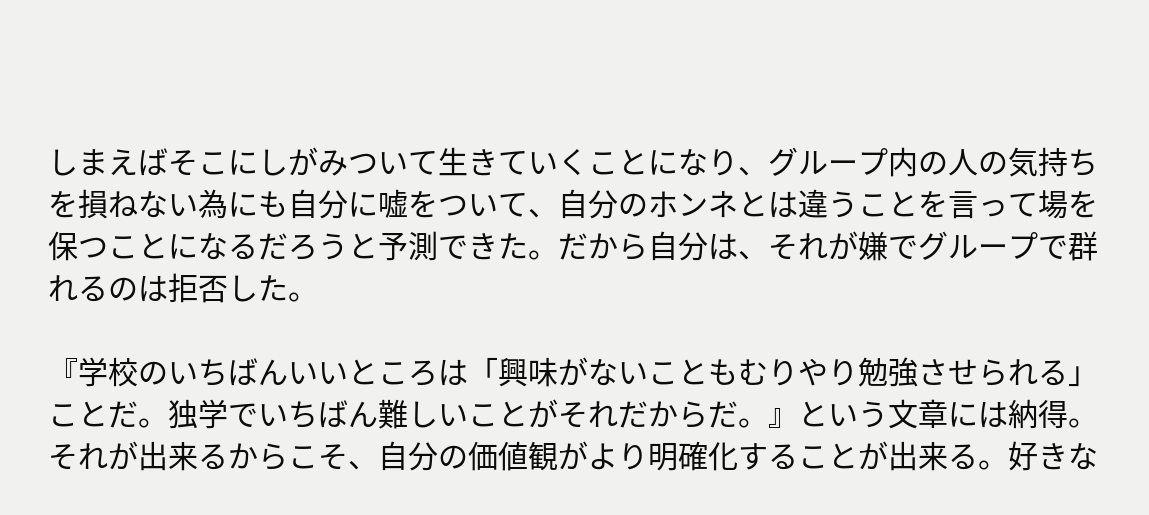しまえばそこにしがみついて生きていくことになり、グループ内の人の気持ちを損ねない為にも自分に嘘をついて、自分のホンネとは違うことを言って場を保つことになるだろうと予測できた。だから自分は、それが嫌でグループで群れるのは拒否した。

『学校のいちばんいいところは「興味がないこともむりやり勉強させられる」ことだ。独学でいちばん難しいことがそれだからだ。』という文章には納得。それが出来るからこそ、自分の価値観がより明確化することが出来る。好きな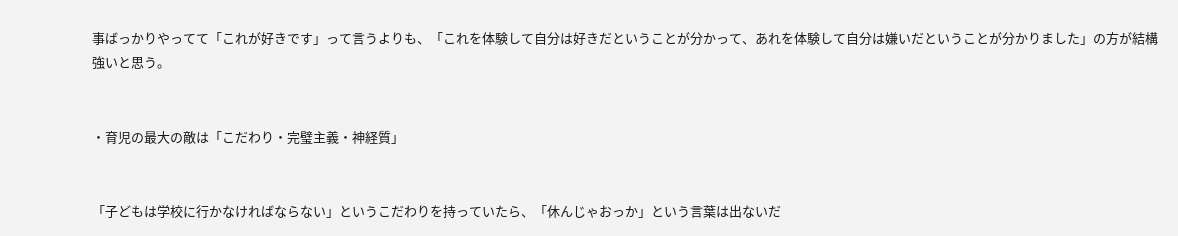事ばっかりやってて「これが好きです」って言うよりも、「これを体験して自分は好きだということが分かって、あれを体験して自分は嫌いだということが分かりました」の方が結構強いと思う。


・育児の最大の敵は「こだわり・完璧主義・神経質」


「子どもは学校に行かなければならない」というこだわりを持っていたら、「休んじゃおっか」という言葉は出ないだ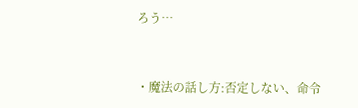ろう…


・魔法の話し方:否定しない、命令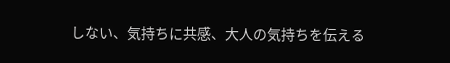しない、気持ちに共感、大人の気持ちを伝える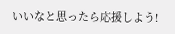いいなと思ったら応援しよう!